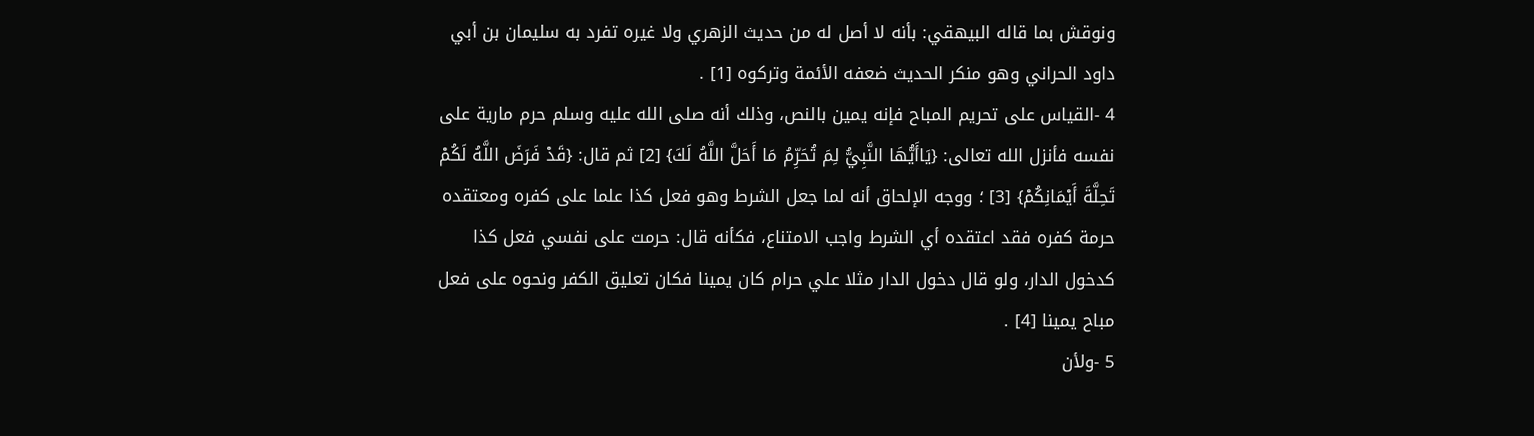ونوقش بما قاله البيهقي: بأنه لا أصل له من حديث الزهري ولا غيره تفرد به سليمان بن أبي داود الحراني وهو منكر الحديث ضعفه الأئمة وتركوه [1] .
4 -القياس على تحريم المباح فإنه يمين بالنص، وذلك أنه صلى الله عليه وسلم حرم مارية على نفسه فأنزل الله تعالى: {يَاأَيُّهَا النَّبِيُّ لِمَ تُحَرِّمُ مَا أَحَلَّ اللَّهُ لَكَ} [2] ثم قال: {قَدْ فَرَضَ اللَّهُ لَكُمْ تَحِلَّةَ أَيْمَانِكُمْ} [3] ؛ ووجه الإلحاق أنه لما جعل الشرط وهو فعل كذا علما على كفره ومعتقده حرمة كفره فقد اعتقده أي الشرط واجب الامتناع، فكأنه قال: حرمت على نفسي فعل كذا كدخول الدار، ولو قال دخول الدار مثلا علي حرام كان يمينا فكان تعليق الكفر ونحوه على فعل مباح يمينا [4] .
5 -ولأن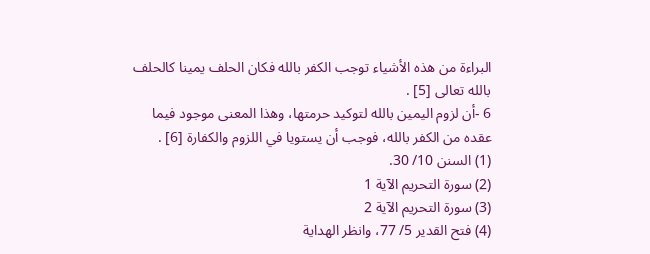البراءة من هذه الأشياء توجب الكفر بالله فكان الحلف يمينا كالحلف بالله تعالى [5] .
6 -أن لزوم اليمين بالله لتوكيد حرمتها، وهذا المعنى موجود فيما عقده من الكفر بالله، فوجب أن يستويا في اللزوم والكفارة [6] .
(1) السنن 10/ 30.
(2) سورة التحريم الآية 1
(3) سورة التحريم الآية 2
(4) فتح القدير 5/ 77، وانظر الهداية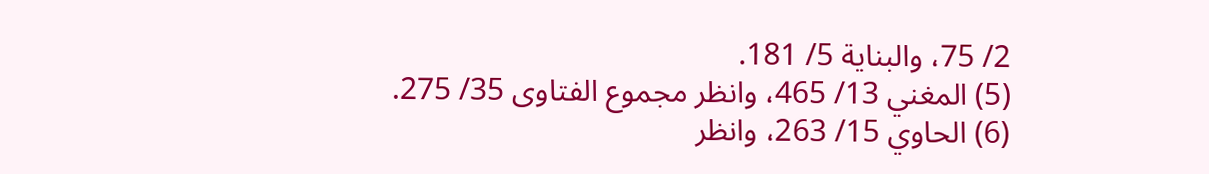2/ 75، والبناية 5/ 181.
(5) المغني 13/ 465، وانظر مجموع الفتاوى 35/ 275.
(6) الحاوي 15/ 263، وانظر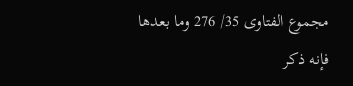مجموع الفتاوى 35/ 276 وما بعدها فإنه ذكر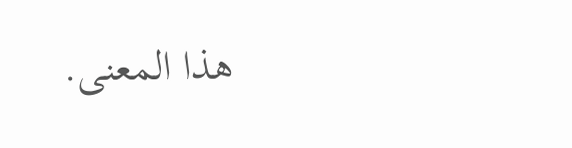هذا المعنى.